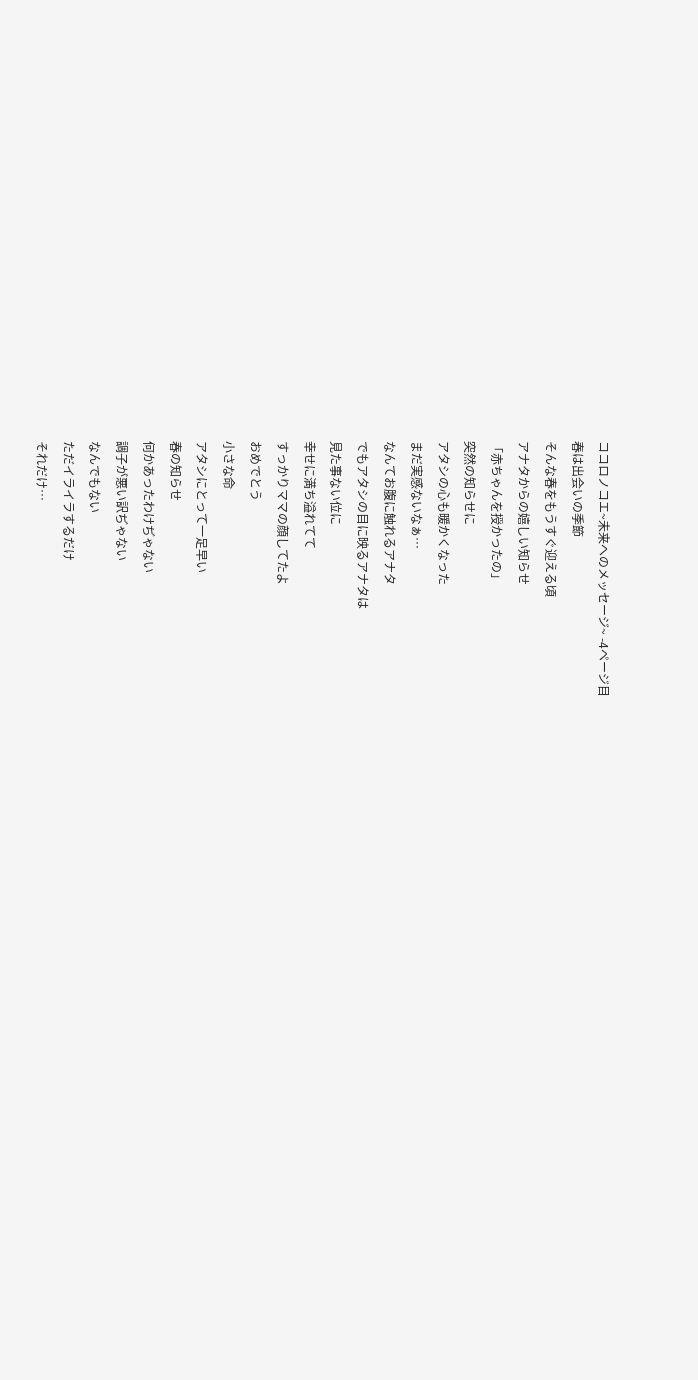ココロノコエ~未来へのメッセージ~ -4ページ目
春は出会いの季節
そんな春をもうすぐ迎える頃
アナタからの嬉しい知らせ
「赤ちゃんを授かったの」
突然の知らせに
アタシの心も暖かくなった
まだ実感ないなぁ…
なんてお腹に触れるアナタ
でもアタシの目に映るアナタは
見た事ない位に
幸せに満ち溢れてて
すっかりママの顔してたよ
おめでとう
小さな命
アタシにとって一足早い
春の知らせ
何かあったわけぢゃない
調子が悪い訳ぢゃない
なんでもない
ただイライラするだけ
それだけ…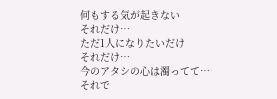何もする気が起きない
それだけ…
ただ1人になりたいだけ
それだけ…
今のアタシの心は濁ってて…
それで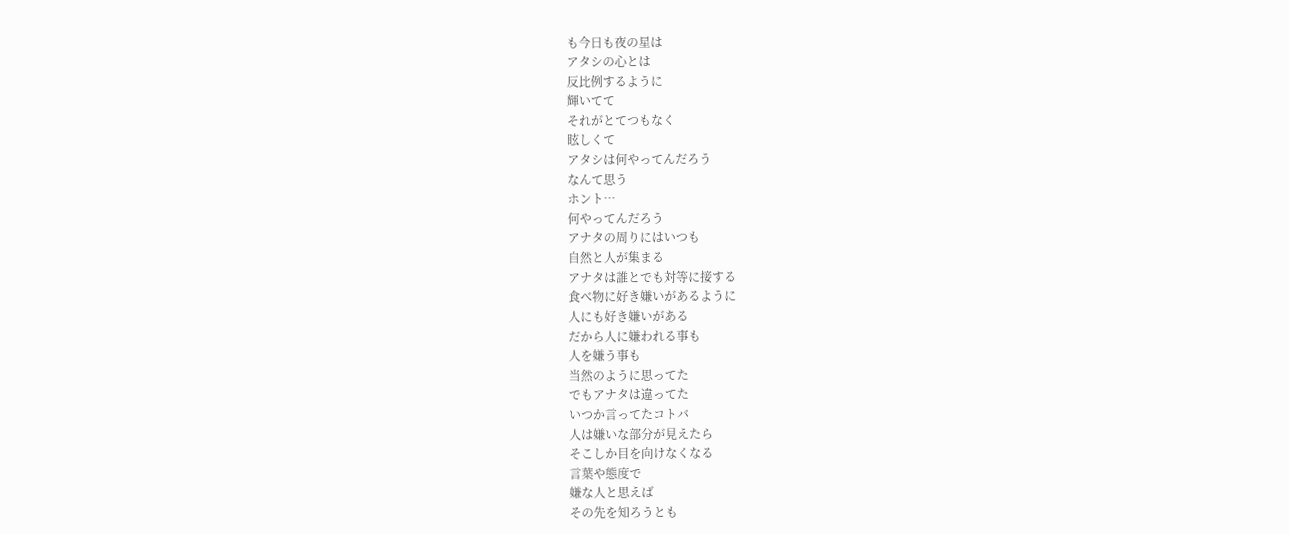も今日も夜の星は
アタシの心とは
反比例するように
輝いてて
それがとてつもなく
眩しくて
アタシは何やってんだろう
なんて思う
ホント…
何やってんだろう
アナタの周りにはいつも
自然と人が集まる
アナタは誰とでも対等に接する
食べ物に好き嫌いがあるように
人にも好き嫌いがある
だから人に嫌われる事も
人を嫌う事も
当然のように思ってた
でもアナタは違ってた
いつか言ってたコトバ
人は嫌いな部分が見えたら
そこしか目を向けなくなる
言葉や態度で
嫌な人と思えば
その先を知ろうとも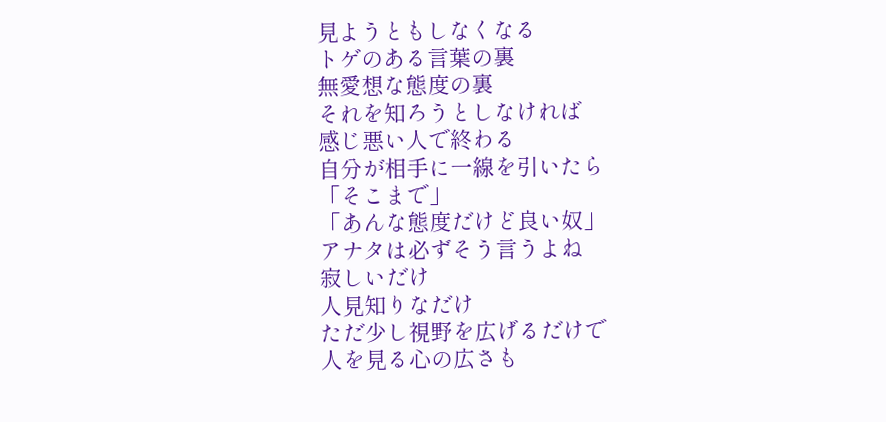見ようともしなくなる
トゲのある言葉の裏
無愛想な態度の裏
それを知ろうとしなければ
感じ悪い人で終わる
自分が相手に一線を引いたら
「そこまで」
「あんな態度だけど良い奴」
アナタは必ずそう言うよね
寂しいだけ
人見知りなだけ
ただ少し視野を広げるだけで
人を見る心の広さも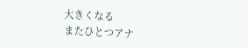大きくなる
またひとつアナ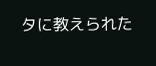タに教えられた